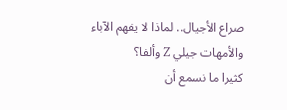صراع الأجيال.. لماذا لا يفهم الآباء والأمهات جيلي Z وألفا؟
كثيرا ما نسمع أن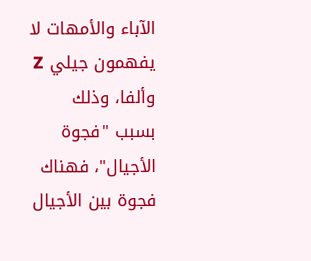الآباء والأمهات لا يفهمون جيلي Z وألفا، وذلك بسبب "فجوة الأجيال"، فهناك فجوة بين الأجيال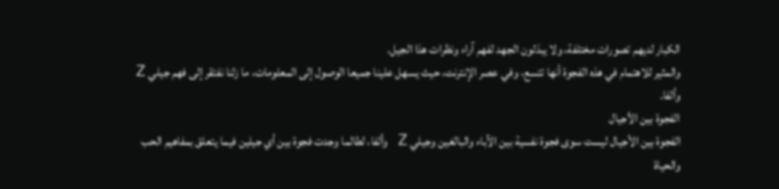الكبار لديهم تصورات مختلفة، ولا يبذلون الجهد لفهم آراء ونظرات هذا الجيل.
والمثير للاهتمام في هذه الفجوة أنها تتسع، وفي عصر الإنترنت، حيث يسهل علينا جميعا الوصول إلى المعلومات، ما زلنا نفتقر إلى فهم جيلي Z وألفا.
الفجوة بين الأجيال
الفجوة بين الأجيال ليست سوى فجوة نفسية بين الآباء والبالغين وجيلي Z وألفا، لطالما وجدت فجوة بين أي جيلين فيما يتعلق بمفاهيم الحب والحياة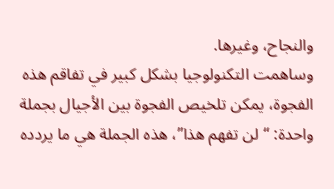والنجاح، وغيرها.
وساهمت التكنولوجيا بشكل كبير في تفاقم هذه الفجوة، يمكن تلخيص الفجوة بين الأجيال بجملة واحدة: “لن تفهم هذا”، هذه الجملة هي ما يردده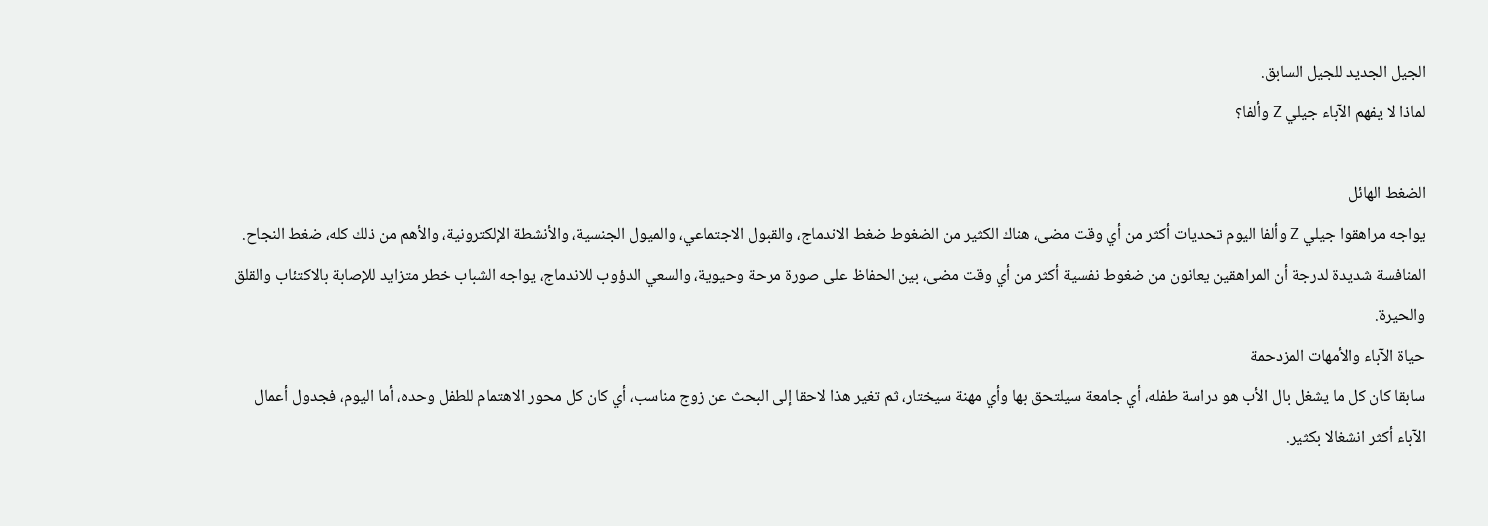الجيل الجديد للجيل السابق.
لماذا لا يفهم الآباء جيلي Z وألفا؟

الضغط الهائل
يواجه مراهقوا جيلي Z وألفا اليوم تحديات أكثر من أي وقت مضى، هناك الكثير من الضغوط ضغط الاندماج، والقبول الاجتماعي، والميول الجنسية، والأنشطة الإلكترونية، والأهم من ذلك كله، ضغط النجاح.
المنافسة شديدة لدرجة أن المراهقين يعانون من ضغوط نفسية أكثر من أي وقت مضى، بين الحفاظ على صورة مرحة وحيوية، والسعي الدؤوب للاندماج، يواجه الشباب خطر متزايد للإصابة بالاكتئاب والقلق والحيرة.
حياة الآباء والأمهات المزدحمة
سابقا كان كل ما يشغل بال الأب هو دراسة طفله، أي جامعة سيلتحق بها وأي مهنة سيختار، ثم تغير هذا لاحقا إلى البحث عن زوج مناسب، أي كان كل محور الاهتمام للطفل وحده، أما اليوم، فجدول أعمال الآباء أكثر انشغالا بكثير.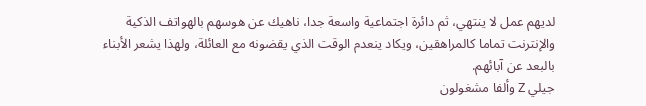لديهم عمل لا ينتهي، ثم دائرة اجتماعية واسعة جدا، ناهيك عن هوسهم بالهواتف الذكية والإنترنت تماما كالمراهقين، ويكاد ينعدم الوقت الذي يقضونه مع العائلة، ولهذا يشعر الأبناء بالبعد عن آبائهم.
جيلي Z وألفا مشغولون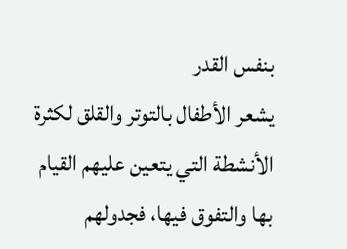بنفس القدر
يشعر الأطفال بالتوتر والقلق لكثرة الأنشطة التي يتعين عليهم القيام بها والتفوق فيها، فجدولهم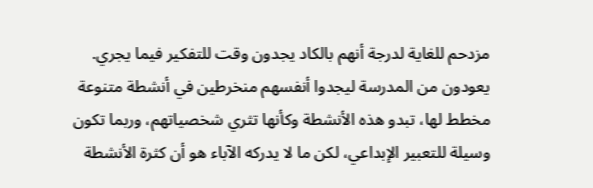مزدحم للغاية لدرجة أنهم بالكاد يجدون وقت للتفكير فيما يجري.
يعودون من المدرسة ليجدوا أنفسهم منخرطين في أنشطة متنوعة مخطط لها، تبدو هذه الأنشطة وكأنها تثري شخصياتهم، وربما تكون وسيلة للتعبير الإبداعي، لكن ما لا يدركه الآباء هو أن كثرة الأنشطة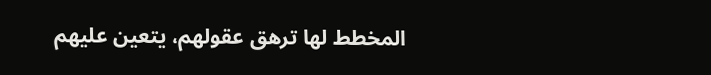المخطط لها ترهق عقولهم، يتعين عليهم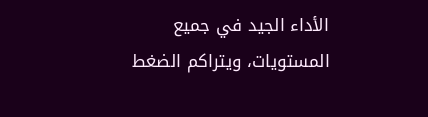الأداء الجيد في جميع المستويات، ويتراكم الضغط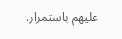عليهم باستمرار.